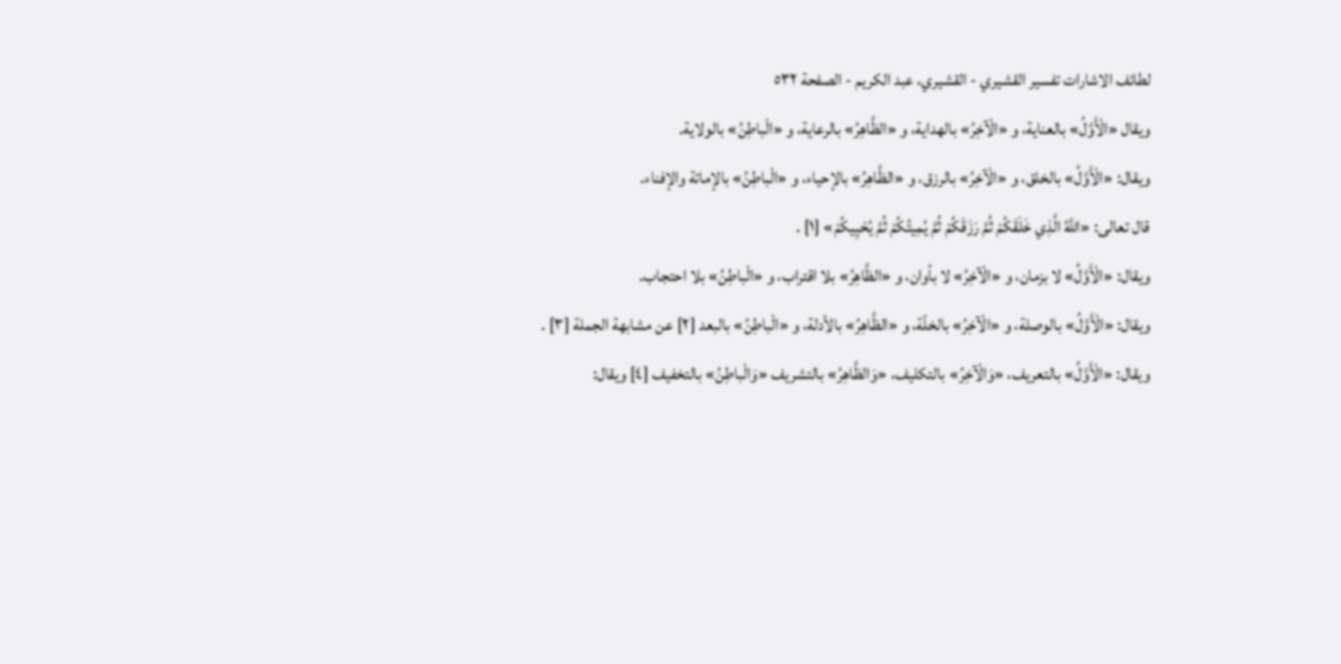لطائف الاشارات تفسير القشيري - القشيري، عبد الكريم - الصفحة ٥٣٢
ويقال «الْأَوَّلُ» بالعناية، و «الْآخِرُ» بالهداية، و «الظَّاهِرُ» بالرعاية، و «الْباطِنُ» بالولاية.
ويقال: «الْأَوَّلُ» بالخلق، و «الْآخِرُ» بالرزق، و «الظَّاهِرُ» بالإحياء، و «الْباطِنُ» بالإماتة والإفناء.
قال تعالى: «اللَّهُ الَّذِي خَلَقَكُمْ ثُمَّ رَزَقَكُمْ ثُمَّ يُمِيتُكُمْ ثُمَّ يُحْيِيكُمْ» [١] .
ويقال: «الْأَوَّلُ» لا بزمان، و «الْآخِرُ» لا بأوان، و «الظَّاهِرُ» بلا اقتراب، و «الْباطِنُ» بلا احتجاب.
ويقال: «الْأَوَّلُ» بالوصلة، و «الْآخِرُ» بالخلّة، و «الظَّاهِرُ» بالأدلة، و «الْباطِنُ» بالبعد [٢] عن مشابهة الجملة [٣] .
ويقال: «الْأَوَّلُ» بالتعريف، «وَالْآخِرُ» بالتكليف، «وَالظَّاهِرُ» بالتشريف «وَالْباطِنُ» بالتخفيف [٤] ويقال: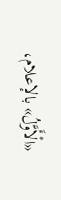«الْأَوَّلُ» بالإعلام،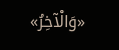«وَالْآخِرُ»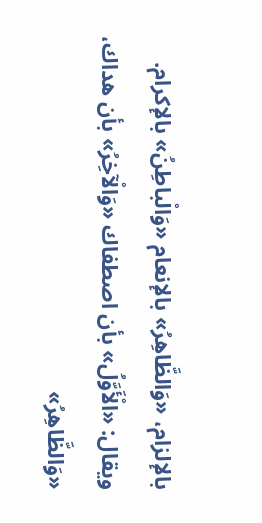بالإلزام، «وَالظَّاهِرُ» بالإنعام «وَالْباطِنُ» بالإكرام.
ويقال: «الْأَوَّلُ» بأن اصطفاك «وَالْآخِرُ» بأن هداك، «وَالظَّاهِرُ»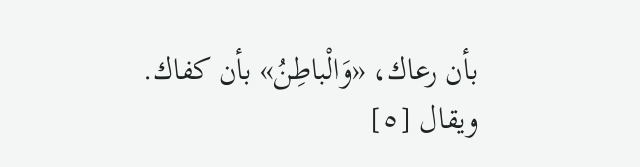بأن رعاك، «وَالْباطِنُ» بأن كفاك.
ويقال [٥]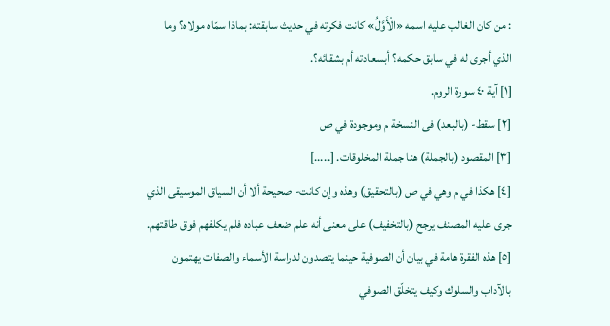: من كان الغالب عليه اسمه «الْأَوَّلُ» كانت فكرته في حديث سابقته: بماذا سمّاه مولاه؟ وما الذي أجرى له في سابق حكمه؟ أبسعادته أم بشقائه؟.
[١] آية ٤٠ سورة الروم.
[٢] سقط- (بالبعد) فى النسخة م وموجودة في ص
[٣] المقصود (بالجملة) هنا جملة المخلوقات. [.....]
[٤] هكذا في م وهي في ص (بالتحقيق) وهذه وإن كانت- صحيحة ألا أن السياق الموسيقى الذي جرى عليه المصنف يرجح (بالتخفيف) على معنى أنه علم ضعف عباده فلم يكلفهم فوق طاقتهم.
[٥] هذه الفقرة هامة في بيان أن الصوفية حينما يتصدون لدراسة الأسماء والصفات يهتمون بالآداب والسلوك وكيف يتخلّق الصوفي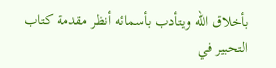بأخلاق الله ويتأدب بأسمائه أنظر مقدمة كتاب التحبير في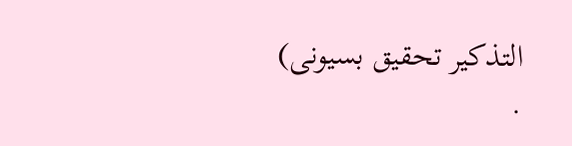التذكير تحقيق بسيونى) .